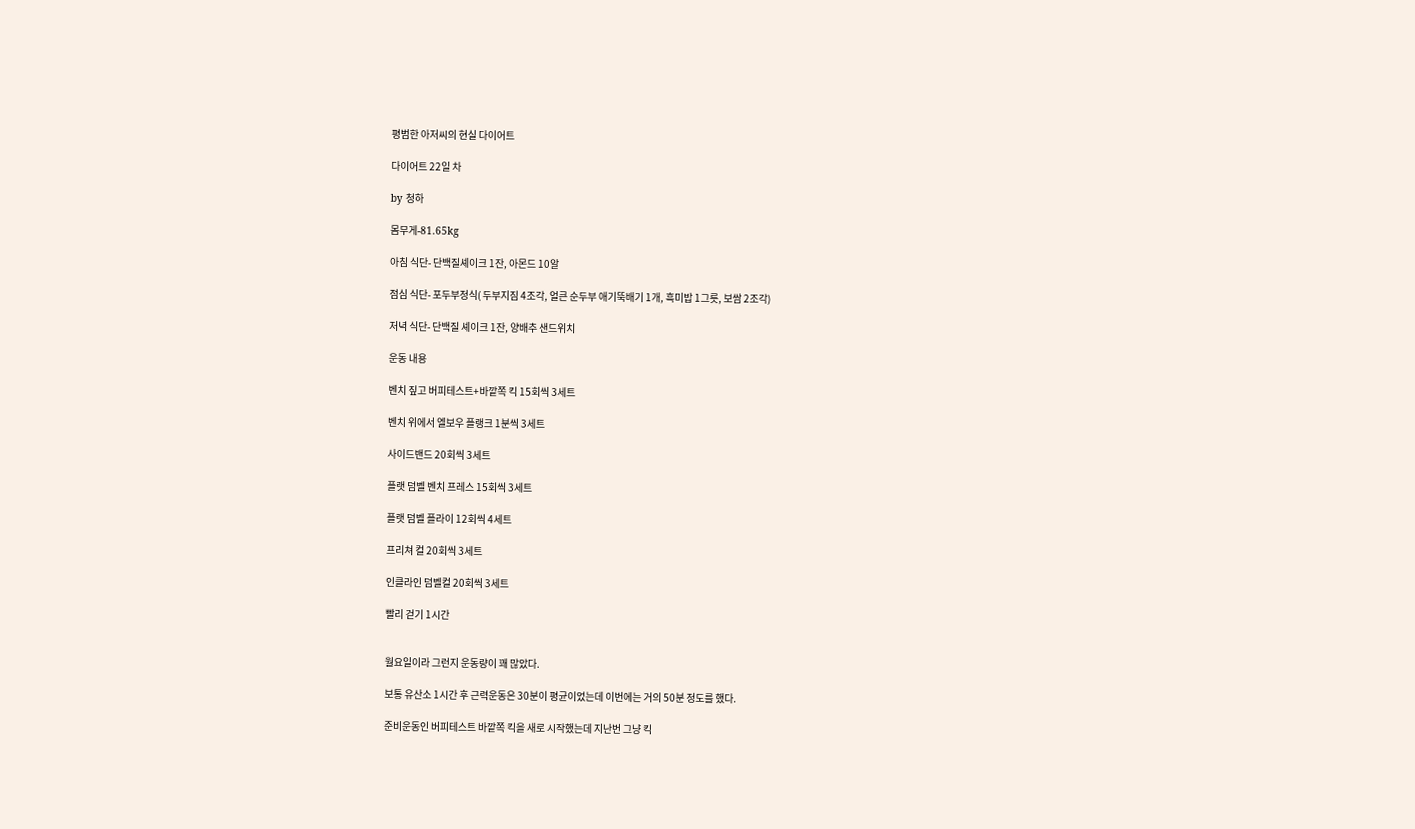평범한 아저씨의 현실 다이어트

다이어트 22일 차

by 청하

몸무게-81.65kg

아침 식단- 단백질셰이크 1잔, 아몬드 10알

점심 식단- 포두부정식( 두부지짐 4조각, 얼큰 순두부 애기뚝배기 1개, 흑미밥 1그릇, 보쌈 2조각)

저녁 식단- 단백질 셰이크 1잔, 양배추 샌드위치

운동 내용

벤치 짚고 버피테스트+바깥쪽 킥 15회씩 3세트

벤치 위에서 엘보우 플랭크 1분씩 3세트

사이드밴드 20회씩 3세트

플랫 덤벨 벤치 프레스 15회씩 3세트

플랫 덤벨 플라이 12회씩 4세트

프리쳐 컬 20회씩 3세트

인클라인 덤벨컬 20회씩 3세트

빨리 걷기 1시간


월요일이라 그런지 운동량이 꽤 많았다.

보통 유산소 1시간 후 근력운동은 30분이 평균이었는데 이번에는 거의 50분 정도를 했다.

준비운동인 버피테스트 바깥쪽 킥을 새로 시작했는데 지난번 그냥 킥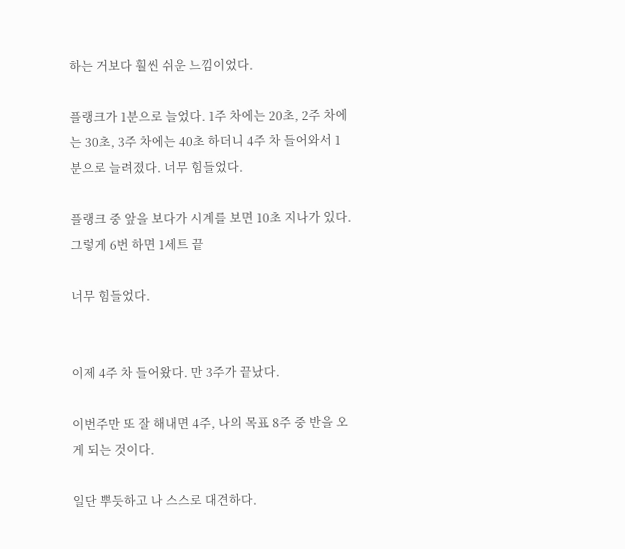하는 거보다 훨씬 쉬운 느낌이었다.

플랭크가 1분으로 늘었다. 1주 차에는 20초, 2주 차에는 30초, 3주 차에는 40초 하더니 4주 차 들어와서 1분으로 늘려졌다. 너무 힘들었다.

플랭크 중 앞을 보다가 시계를 보면 10초 지나가 있다. 그렇게 6번 하면 1세트 끝

너무 힘들었다.


이제 4주 차 들어왔다. 만 3주가 끝났다.

이번주만 또 잘 해내면 4주, 나의 목표 8주 중 반을 오게 되는 것이다.

일단 뿌듯하고 나 스스로 대견하다.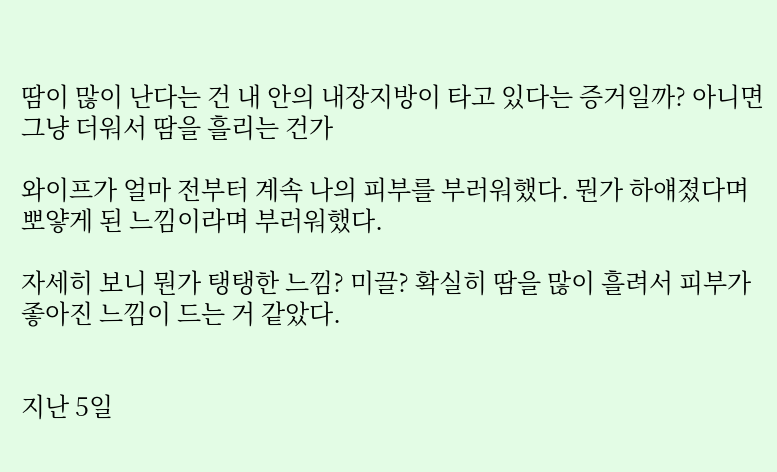땀이 많이 난다는 건 내 안의 내장지방이 타고 있다는 증거일까? 아니면 그냥 더워서 땀을 흘리는 건가

와이프가 얼마 전부터 계속 나의 피부를 부러워했다. 뭔가 하얘졌다며 뽀얗게 된 느낌이라며 부러워했다.

자세히 보니 뭔가 탱탱한 느낌? 미끌? 확실히 땀을 많이 흘려서 피부가 좋아진 느낌이 드는 거 같았다.


지난 5일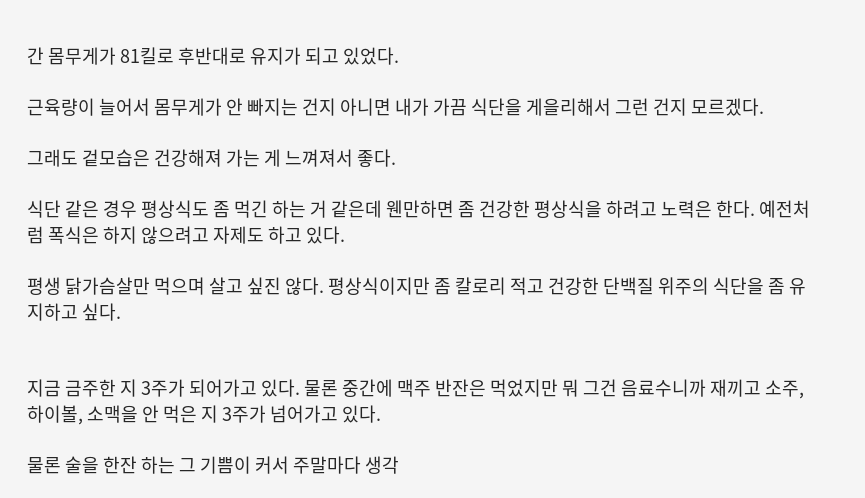간 몸무게가 81킬로 후반대로 유지가 되고 있었다.

근육량이 늘어서 몸무게가 안 빠지는 건지 아니면 내가 가끔 식단을 게을리해서 그런 건지 모르겠다.

그래도 겉모습은 건강해져 가는 게 느껴져서 좋다.

식단 같은 경우 평상식도 좀 먹긴 하는 거 같은데 웬만하면 좀 건강한 평상식을 하려고 노력은 한다. 예전처럼 폭식은 하지 않으려고 자제도 하고 있다.

평생 닭가슴살만 먹으며 살고 싶진 않다. 평상식이지만 좀 칼로리 적고 건강한 단백질 위주의 식단을 좀 유지하고 싶다.


지금 금주한 지 3주가 되어가고 있다. 물론 중간에 맥주 반잔은 먹었지만 뭐 그건 음료수니까 재끼고 소주, 하이볼, 소맥을 안 먹은 지 3주가 넘어가고 있다.

물론 술을 한잔 하는 그 기쁨이 커서 주말마다 생각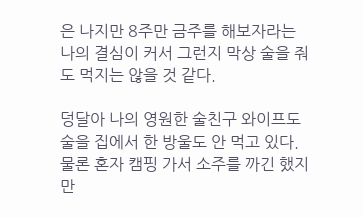은 나지만 8주만 금주를 해보자라는 나의 결심이 커서 그런지 막상 술을 줘도 먹지는 않을 것 같다.

덩달아 나의 영원한 술친구 와이프도 술을 집에서 한 방울도 안 먹고 있다. 물론 혼자 캠핑 가서 소주를 까긴 했지만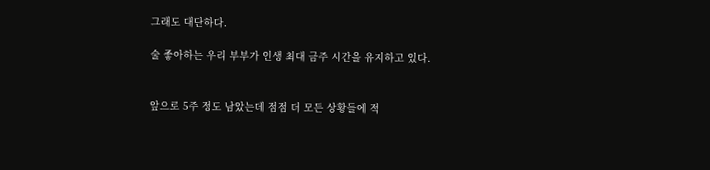그래도 대단하다.

술 좋아하는 우리 부부가 인생 최대 금주 시간을 유지하고 있다.


앞으로 5주 정도 남았는데 점점 더 모든 상황들에 적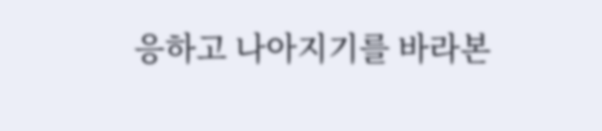응하고 나아지기를 바라본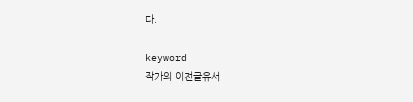다.

keyword
작가의 이전글유서